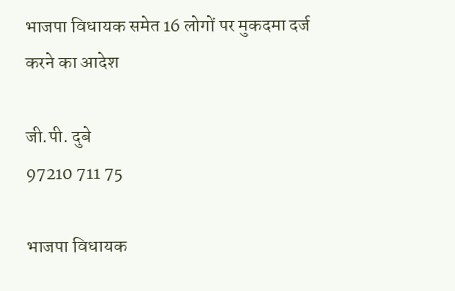भाजपा विधायक समेत 16 लोगों पर मुकदमा दर्ज करने का आदेश

जी.पी. दुबे
97210 711 75

भाजपा विधायक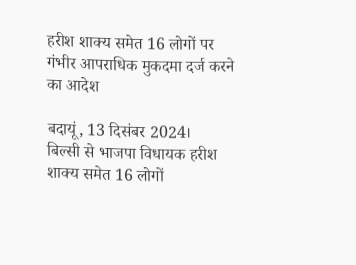हरीश शाक्य समेत 16 लोगों पर गंभीर आपराधिक मुकदमा दर्ज करने का आदेश

बदायूं, 13 दिसंबर 2024।
बिल्सी से भाजपा विधायक हरीश शाक्य समेत 16 लोगों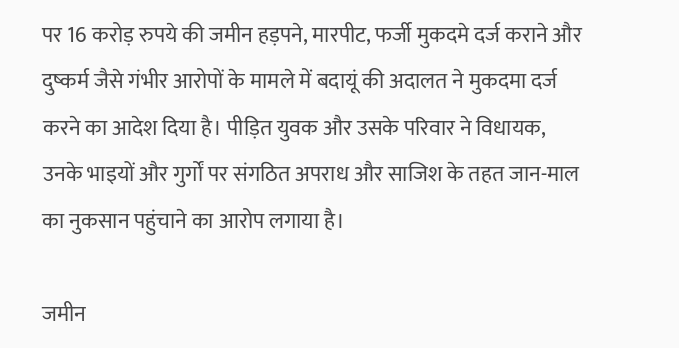पर 16 करोड़ रुपये की जमीन हड़पने, मारपीट, फर्जी मुकदमे दर्ज कराने और दुष्कर्म जैसे गंभीर आरोपों के मामले में बदायूं की अदालत ने मुकदमा दर्ज करने का आदेश दिया है। पीड़ित युवक और उसके परिवार ने विधायक, उनके भाइयों और गुर्गों पर संगठित अपराध और साजिश के तहत जान-माल का नुकसान पहुंचाने का आरोप लगाया है।

जमीन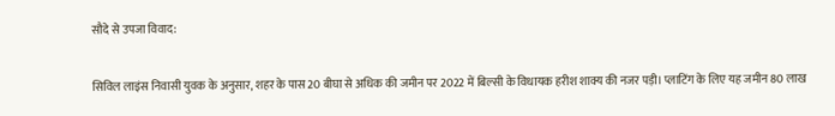सौदे से उपजा विवाद:

सिविल लाइंस निवासी युवक के अनुसार, शहर के पास 20 बीघा से अधिक की जमीन पर 2022 में बिल्सी के विधायक हरीश शाक्य की नजर पड़ी। प्लाटिंग के लिए यह जमीन 80 लाख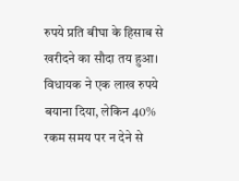रुपये प्रति बीघा के हिसाब से खरीदने का सौदा तय हुआ। विधायक ने एक लाख रुपये बयाना दिया, लेकिन 40% रकम समय पर न देने से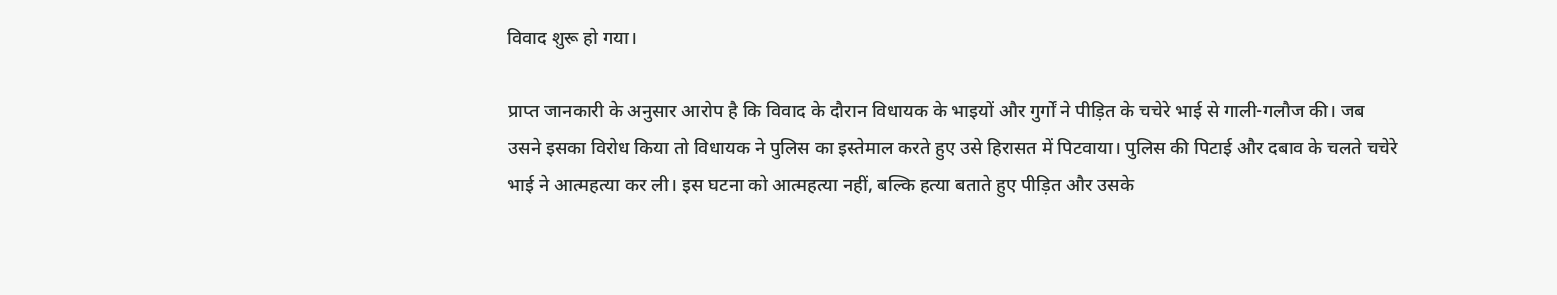विवाद शुरू हो गया।

प्राप्त जानकारी के अनुसार आरोप है कि विवाद के दौरान विधायक के भाइयों और गुर्गों ने पीड़ित के चचेरे भाई से गाली-गलौज की। जब उसने इसका विरोध किया तो विधायक ने पुलिस का इस्तेमाल करते हुए उसे हिरासत में पिटवाया। पुलिस की पिटाई और दबाव के चलते चचेरे भाई ने आत्महत्या कर ली। इस घटना को आत्महत्या नहीं, बल्कि हत्या बताते हुए पीड़ित और उसके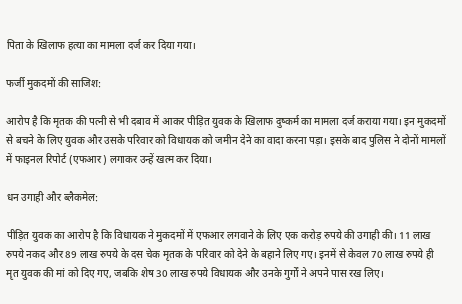पिता के खिलाफ हत्या का मामला दर्ज कर दिया गया।

फर्जी मुकदमों की साजिश:

आरोप है कि मृतक की पत्नी से भी दबाव में आकर पीड़ित युवक के खिलाफ दुष्कर्म का मामला दर्ज कराया गया। इन मुकदमों से बचने के लिए युवक और उसके परिवार को विधायक को जमीन देने का वादा करना पड़ा। इसके बाद पुलिस ने दोनों मामलों में फाइनल रिपोर्ट (एफआर) लगाकर उन्हें खत्म कर दिया।

धन उगाही और ब्लैकमेल:

पीड़ित युवक का आरोप है कि विधायक ने मुकदमों में एफआर लगवाने के लिए एक करोड़ रुपये की उगाही की। 11 लाख रुपये नकद और 89 लाख रुपये के दस चेक मृतक के परिवार को देने के बहाने लिए गए। इनमें से केवल 70 लाख रुपये ही मृत युवक की मां को दिए गए, जबकि शेष 30 लाख रुपये विधायक और उनके गुर्गों ने अपने पास रख लिए।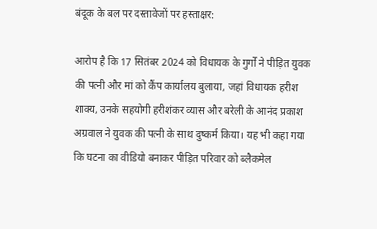बंदूक के बल पर दस्तावेजों पर हस्ताक्षर:

आरोप है कि 17 सितंबर 2024 को विधायक के गुर्गों ने पीड़ित युवक की पत्नी और मां को कैंप कार्यालय बुलाया, जहां विधायक हरीश शाक्य, उनके सहयोगी हरीशंकर व्यास और बरेली के आनंद प्रकाश अग्रवाल ने युवक की पत्नी के साथ दुष्कर्म किया। यह भी कहा गया कि घटना का वीडियो बनाकर पीड़ित परिवार को ब्लैकमेल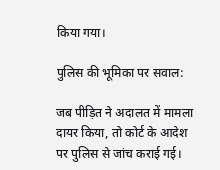किया गया।

पुलिस की भूमिका पर सवाल:

जब पीड़ित ने अदालत में मामला दायर किया, तो कोर्ट के आदेश पर पुलिस से जांच कराई गई।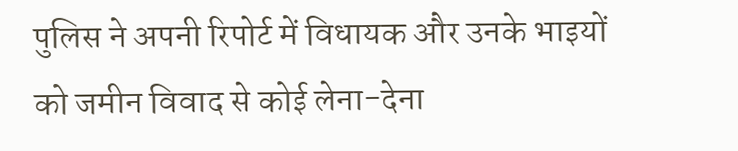पुलिस ने अपनी रिपोर्ट में विधायक और उनके भाइयों को जमीन विवाद से कोई लेना-देना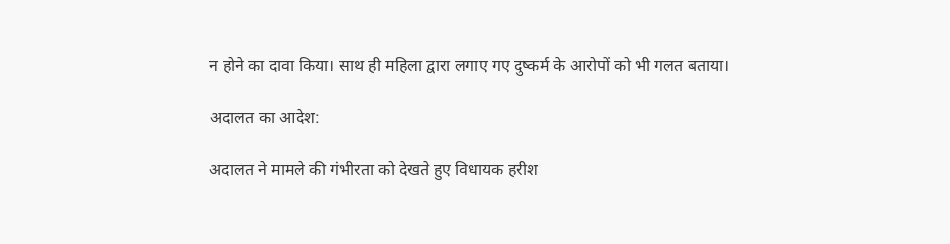न होने का दावा किया। साथ ही महिला द्वारा लगाए गए दुष्कर्म के आरोपों को भी गलत बताया।

अदालत का आदेश:

अदालत ने मामले की गंभीरता को देखते हुए विधायक हरीश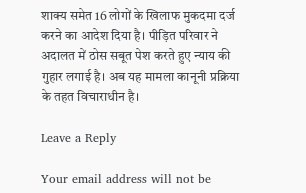शाक्य समेत 16 लोगों के खिलाफ मुकदमा दर्ज करने का आदेश दिया है। पीड़ित परिवार ने अदालत में ठोस सबूत पेश करते हुए न्याय की गुहार लगाई है। अब यह मामला कानूनी प्रक्रिया के तहत विचाराधीन है।

Leave a Reply

Your email address will not be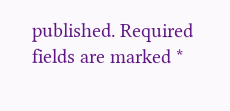published. Required fields are marked *